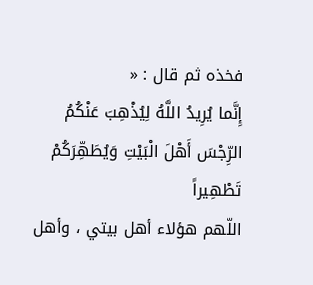فخذه ثم قال : «
إِنَّما يُرِيدُ اللَّهُ لِيُذْهِبَ عَنْكُمُ الرِّجْسَ أَهْلَ الْبَيْتِ وَيُطَهِّرَكُمْ تَطْهِيراً
اللّهم هؤلاء أهل بيتي ، وأهل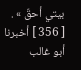بيتي أحقّ » .
[ 356 ] أخبرنا أبو غالب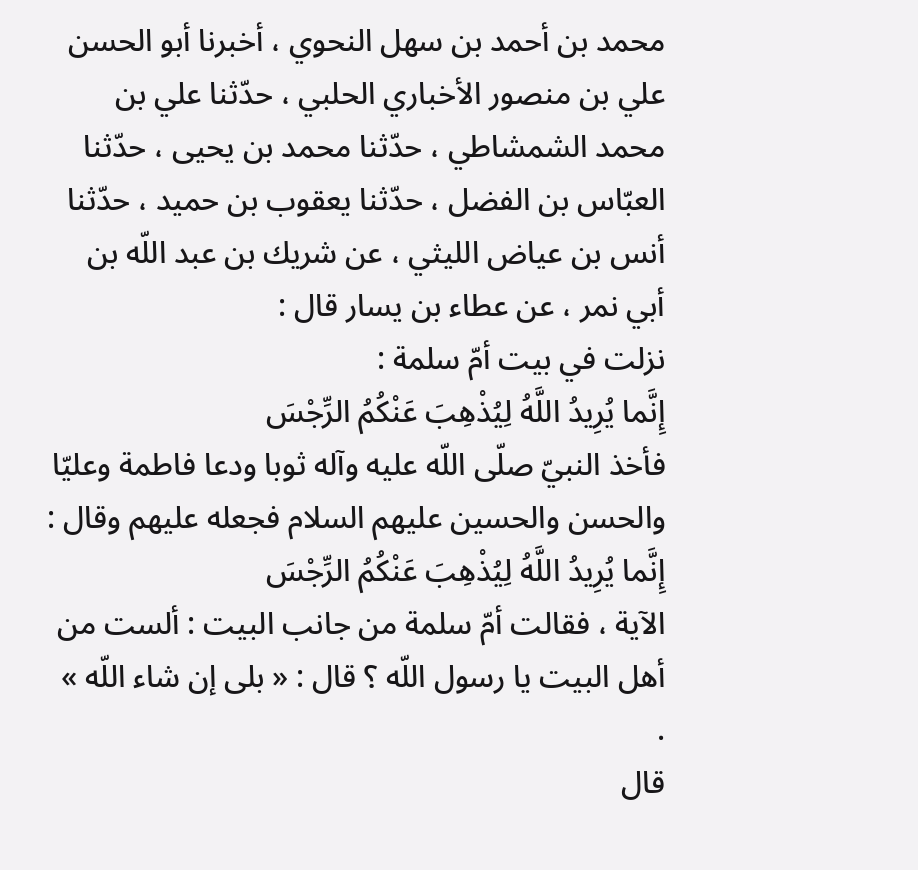محمد بن أحمد بن سهل النحوي ، أخبرنا أبو الحسن علي بن منصور الأخباري الحلبي ، حدّثنا علي بن محمد الشمشاطي ، حدّثنا محمد بن يحيى ، حدّثنا العبّاس بن الفضل ، حدّثنا يعقوب بن حميد ، حدّثنا أنس بن عياض الليثي ، عن شريك بن عبد اللّه بن أبي نمر ، عن عطاء بن يسار قال :
نزلت في بيت أمّ سلمة :
إِنَّما يُرِيدُ اللَّهُ لِيُذْهِبَ عَنْكُمُ الرِّجْسَ
فأخذ النبيّ صلّى اللّه عليه وآله ثوبا ودعا فاطمة وعليّا والحسن والحسين عليهم السلام فجعله عليهم وقال :
إِنَّما يُرِيدُ اللَّهُ لِيُذْهِبَ عَنْكُمُ الرِّجْسَ
الآية ، فقالت أمّ سلمة من جانب البيت : ألست من أهل البيت يا رسول اللّه ؟ قال : « بلى إن شاء اللّه » .
قال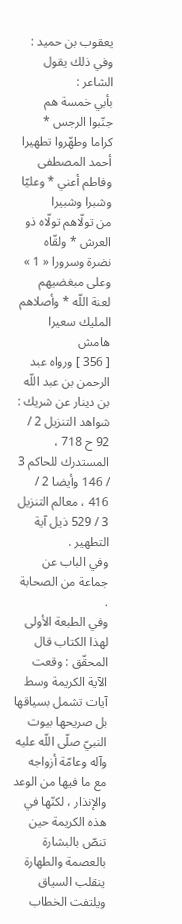يعقوب بن حميد : وفي ذلك يقول الشاعر :
بأبي خمسة هم جنّبوا الرجس * كراما وطهّروا تطهيرا
أحمد المصطفى وفاطم أعني * وعليّا وشبرا وشبيرا
من تولّاهم تولّاه ذو العرش * ولقّاه نضرة وسرورا « 1 »
وعلى مبغضيهم لعنة اللّه * وأصلاهم المليك سعيرا
هامش
[ 356 ] ورواه عبد الرحمن بن عبد اللّه بن دينار عن شريك : شواهد التنزيل 2 / 92 ح 718 ، المستدرك للحاكم 3 / 146 وأيضا 2 / 416 ، معالم التنزيل 3 / 529 ذيل آية التطهير .
وفي الباب عن جماعة من الصحابة .
وفي الطبعة الأولى لهذا الكتاب قال المحقّق : وقعت الآية الكريمة وسط آيات تشمل بسياقها بل صريحها بيوت النبيّ صلّى اللّه عليه وآله وعامّة أزواجه مع ما فيها من الوعد والإنذار ، لكنّها في هذه الكريمة حين تنصّ بالبشارة بالعصمة والطهارة ينقلب السياق ويلتفت الخطاب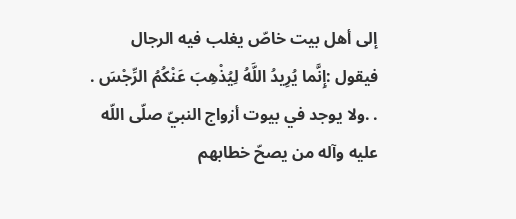إلى أهل بيت خاصّ يغلب فيه الرجال فيقول :إِنَّما يُرِيدُ اللَّهُ لِيُذْهِبَ عَنْكُمُ الرِّجْسَ . . .ولا يوجد في بيوت أزواج النبيّ صلّى اللّه عليه وآله من يصحّ خطابهم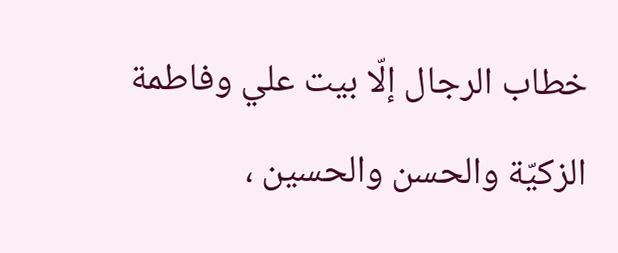خطاب الرجال إلّا بيت علي وفاطمة الزكيّة والحسن والحسين ،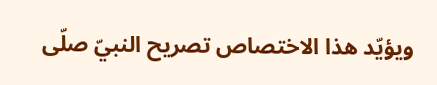ويؤيّد هذا الاختصاص تصريح النبيّ صلّى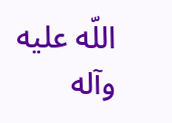اللّه عليه وآله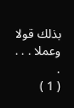بذلك قولا وعملا . . . .
( 1 )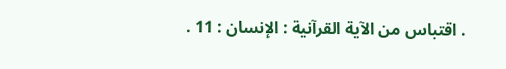. اقتباس من الآية القرآنية : الإنسان : 11 .